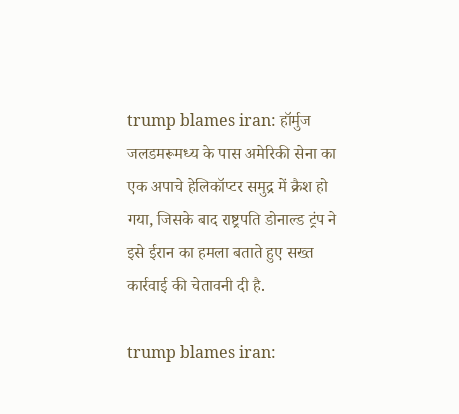trump blames iran: हॉर्मुज जलडमरूमध्य के पास अमेरिकी सेना का एक अपाचे हेलिकॉप्टर समुद्र में क्रैश हो गया, जिसके बाद राष्ट्रपति डोनाल्ड ट्रंप ने इसे ईरान का हमला बताते हुए सख्त कार्रवाई की चेतावनी दी है.

trump blames iran: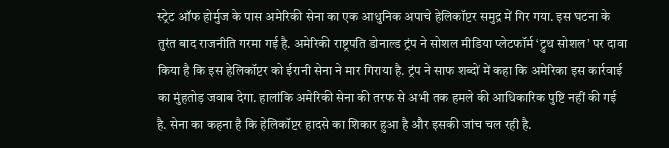स्ट्रेट ऑफ होर्मुज के पास अमेरिकी सेना का एक आधुनिक अपाचे हेलिकॉप्टर समुद्र में गिर गया. इस घटना के तुरंत बाद राजनीति गरमा गई है. अमेरिकी राष्ट्रपति डोनाल्ड ट्रंप ने सोशल मीडिया प्लेटफॉर्म ‘ट्रुथ सोशल’ पर दावा किया है कि इस हेलिकॉप्टर को ईरानी सेना ने मार गिराया है. ट्रंप ने साफ शब्दों में कहा कि अमेरिका इस कार्रवाई का मुंहतोड़ जवाब देगा. हालांकि अमेरिकी सेना की तरफ से अभी तक हमले की आधिकारिक पुष्टि नहीं की गई है. सेना का कहना है कि हेलिकॉप्टर हादसे का शिकार हुआ है और इसकी जांच चल रही है.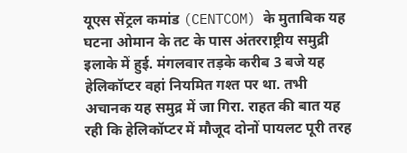यूएस सेंट्रल कमांड (CENTCOM) के मुताबिक यह घटना ओमान के तट के पास अंतरराष्ट्रीय समुद्री इलाके में हुई. मंगलवार तड़के करीब 3 बजे यह हेलिकॉप्टर वहां नियमित गश्त पर था. तभी अचानक यह समुद्र में जा गिरा. राहत की बात यह रही कि हेलिकॉप्टर में मौजूद दोनों पायलट पूरी तरह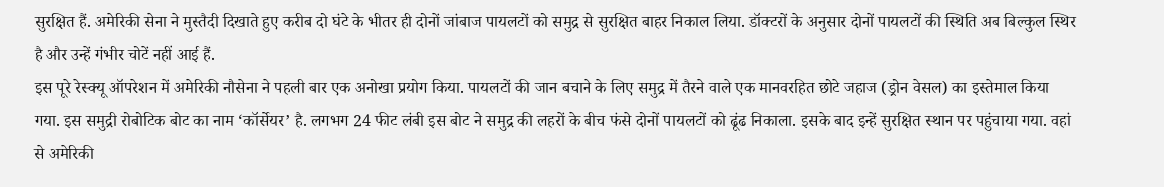सुरक्षित हैं. अमेरिकी सेना ने मुस्तैदी दिखाते हुए करीब दो घंटे के भीतर ही दोनों जांबाज पायलटों को समुद्र से सुरक्षित बाहर निकाल लिया. डॉक्टरों के अनुसार दोनों पायलटों की स्थिति अब बिल्कुल स्थिर है और उन्हें गंभीर चोटें नहीं आई हैं.
इस पूरे रेस्क्यू ऑपरेशन में अमेरिकी नौसेना ने पहली बार एक अनोखा प्रयोग किया. पायलटों की जान बचाने के लिए समुद्र में तैरने वाले एक मानवरहित छोटे जहाज (ड्रोन वेसल) का इस्तेमाल किया गया. इस समुद्री रोबोटिक बोट का नाम ‘कॉर्सेयर’ है. लगभग 24 फीट लंबी इस बोट ने समुद्र की लहरों के बीच फंसे दोनों पायलटों को ढूंढ निकाला. इसके बाद इन्हें सुरक्षित स्थान पर पहुंचाया गया. वहां से अमेरिकी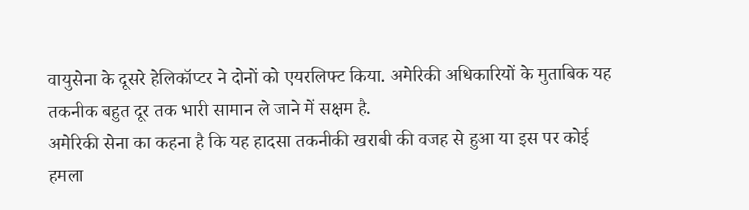वायुसेना के दूसरे हेलिकॉप्टर ने दोनों को एयरलिफ्ट किया. अमेरिकी अधिकारियों के मुताबिक यह तकनीक बहुत दूर तक भारी सामान ले जाने में सक्षम है.
अमेरिकी सेना का कहना है कि यह हादसा तकनीकी खराबी की वजह से हुआ या इस पर कोई हमला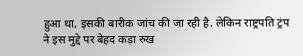हुआ था, इसकी बारीक जांच की जा रही है. लेकिन राष्ट्रपति ट्रंप ने इस मुद्दे पर बेहद कड़ा रुख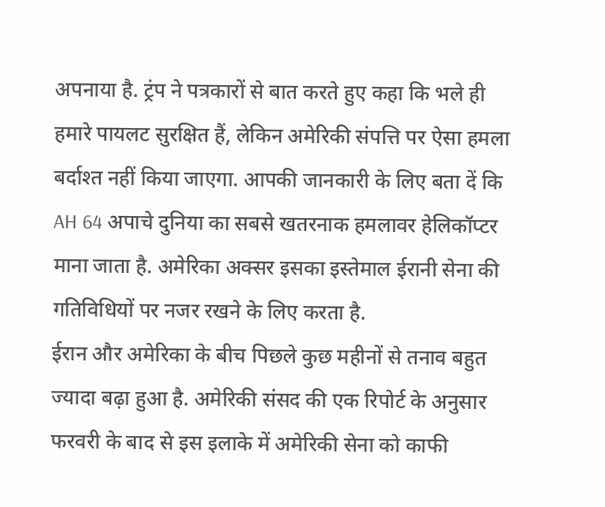अपनाया है. ट्रंप ने पत्रकारों से बात करते हुए कहा कि भले ही हमारे पायलट सुरक्षित हैं, लेकिन अमेरिकी संपत्ति पर ऐसा हमला बर्दाश्त नहीं किया जाएगा. आपकी जानकारी के लिए बता दें कि AH 64 अपाचे दुनिया का सबसे खतरनाक हमलावर हेलिकॉप्टर माना जाता है. अमेरिका अक्सर इसका इस्तेमाल ईरानी सेना की गतिविधियों पर नजर रखने के लिए करता है.
ईरान और अमेरिका के बीच पिछले कुछ महीनों से तनाव बहुत ज्यादा बढ़ा हुआ है. अमेरिकी संसद की एक रिपोर्ट के अनुसार फरवरी के बाद से इस इलाके में अमेरिकी सेना को काफी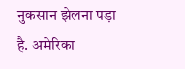नुकसान झेलना पड़ा है. अमेरिका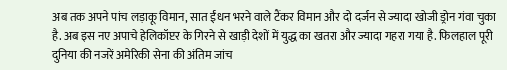अब तक अपने पांच लड़ाकू विमान, सात ईंधन भरने वाले टैंकर विमान और दो दर्जन से ज्यादा खोजी ड्रोन गंवा चुका है. अब इस नए अपाचे हेलिकॉप्टर के गिरने से खाड़ी देशों में युद्ध का खतरा और ज्यादा गहरा गया है. फिलहाल पूरी दुनिया की नजरें अमेरिकी सेना की अंतिम जांच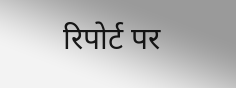रिपोर्ट पर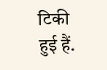टिकी हुई हैं.